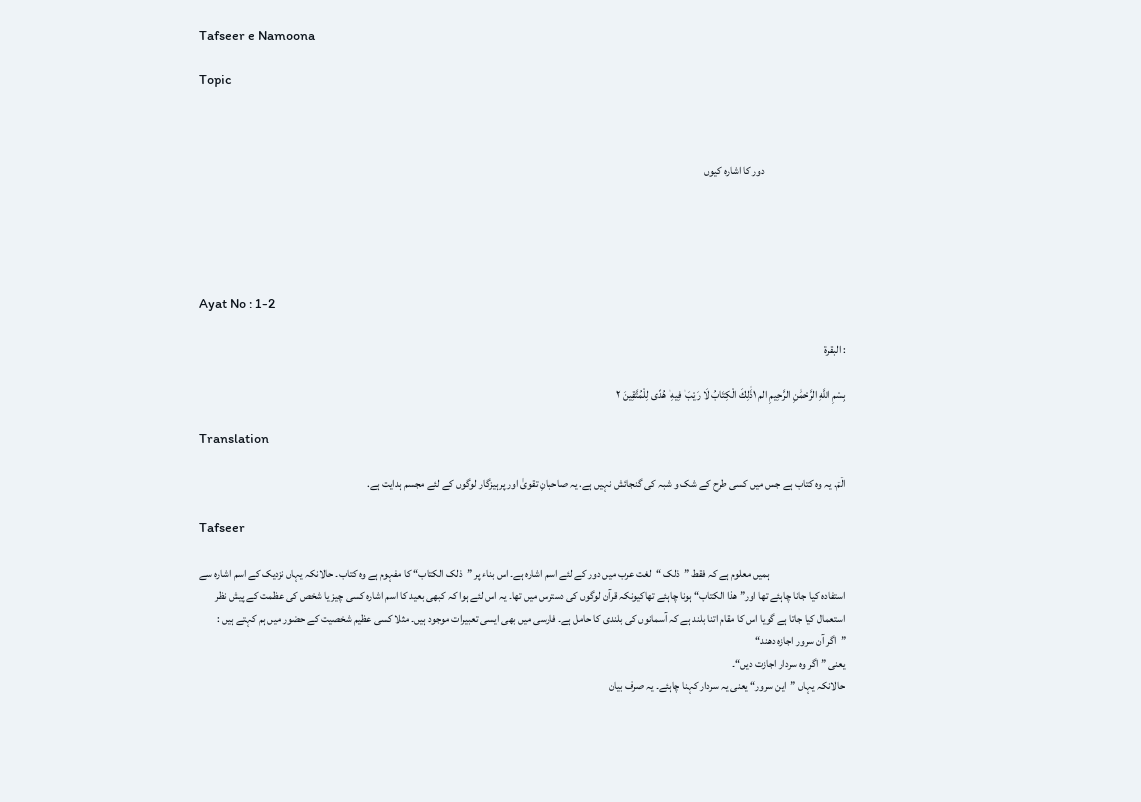Tafseer e Namoona

Topic



                                      دور کا اشارہ کیوں





Ayat No : 1-2

: البقرة

بِسْمِ اللَّهِ الرَّحْمَٰنِ الرَّحِيمِ الم ۱ذَٰلِكَ الْكِتَابُ لَا رَيْبَ ۛ فِيهِ ۛ هُدًى لِلْمُتَّقِينَ ۲

Translation

الۤمۤ. یہ وہ کتاب ہے جس میں کسی طرح کے شک و شبہ کی گنجائش نہیں ہے. یہ صاحبانِ تقویٰ اور پرہیزگار لوگوں کے لئے مجسم ہدایت ہے.

Tafseer

                                    ہمیں معلوم ہے کہ فقط ”ذلک “لغت عرب میں دور کے لئے اسم اشارہ ہے۔ اس بناء پر ”ذلک الکتاب“ کا مفہوم ہے وہ کتاب۔ حالانکہ یہاں نزدیک کے اسم اشارہ سے استفادہ کیا جانا چاہئے تھا اور” ھذا الکتاب“ ہونا چاہئے تھاکیونکہ قرآن لوگوں کی دسترس میں تھا۔ یہ اس لئے ہوا کہ کبھی بعید کا اسم اشارہ کسی چیز یا شخص کی عظمت کے پیش نظر استعمال کیا جاتا ہے گویا اس کا مقام اتنا بلند ہے کہ آسمانوں کی بلندی کا حامل ہے۔ فارسی میں بھی ایسی تعبیرات موجود ہیں۔ مثلا کسی عظیم شخصیت کے حضور میں ہم کہتے ہیں :
”اگر آن سرور اجازہ دھند“
یعنی ” اگر وہ سردار اجازت دیں“۔
حالانکہ یہاں ”این سرور“ یعنی یہ سردار کہنا چاہئے۔ یہ صرف بیان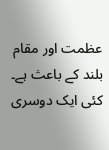عظمت اور مقام بلند کے باعث ہے۔ کئی ایک دوسری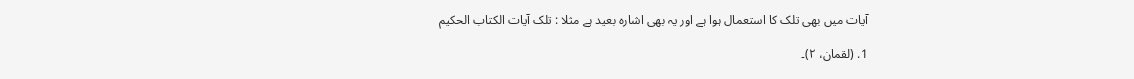آیات میں بھی تلک کا استعمال ہوا ہے اور یہ بھی اشارہ بعید ہے مثلا : تلک آیات الکتاب الحکیم

1. (لقمان، ۲)۔